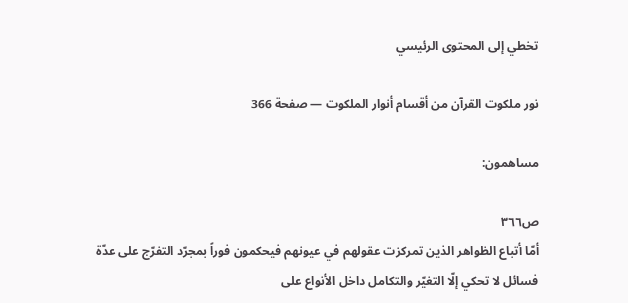تخطي إلى المحتوى الرئيسي

نور ملكوت القرآن من أقسام أنوار الملكوت — صفحة 366

مساهمون:

ص٣٦٦
أمّا أتباع الظواهر الذين تمركزت عقولهم في عيونهم فيحكمون فوراً بمجرّد التفرّج على عدّة فسائل لا تحكي إلّا التغيّر والتكامل داخل الأنواع على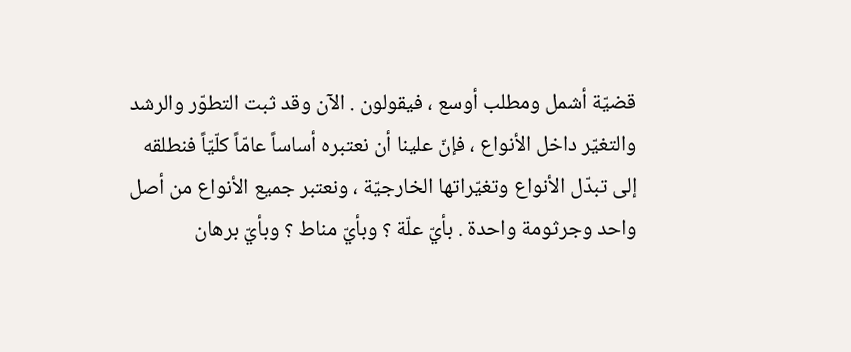قضيّة أشمل ومطلب أوسع ، فيقولون . الآن وقد ثبت التطوّر والرشد والتغيّر داخل الأنواع ، فإنّ علينا أن نعتبره أساساً عامّاً كلّيّاً فنطلقه إلى تبدّل الأنواع وتغيّراتها الخارجيّة ، ونعتبر جميع الأنواع من أصل واحد وجرثومة واحدة . بأيّ علّة ؟ وبأيّ مناط ؟ وبأيّ برهان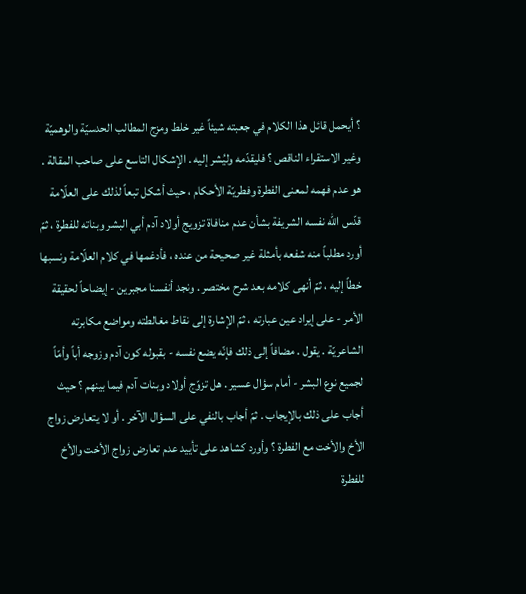؟ أيحمل قائل هذا الكلام في جعبته شيئاً غير خلط ومزج المطالب الحدسيّة والوهميّة وغير الاستقراء الناقص ؟ فليقدّمه وليُشر إليه . الإشكال التاسع على صاحب المقالة . هو عدم فهمه لمعنى الفطرة وفطريّة الأحكام ، حيث أشكل تبعاً لذلك على العلّامة قدّس الله نفسه الشريفة بشأن عدم منافاة تزويج أولاد آدم أبي البشر وبناته للفطرة ، ثمّ أورد مطلباً منه شفعه بأمثلة غير صحيحة من عنده ، فأدغمها في كلام العلّامة ونسبها خطاً إليه ، ثمّ أنهى كلامه بعد شرح مختصر . ونجد أنفسنا مجبرين - إيضاحاً لحقيقة الأمر - على إيراد عين عبارته ، ثمّ الإشارة إلى نقاط مغالطته ومواضع مكابرته الشاعريّة . يقول . مضافاً إلى ذلك فإنّه يضع نفسه - بقبوله كون آدم وزوجه أباً وأمّاً لجميع نوع البشر - أمام سؤال عسير . هل تزوّج أولاد وبنات آدم فيما بينهم ؟ حيث أجاب على ذلك بالإيجاب . ثمّ أجاب بالنفي على السؤال الآخر . أو لا يتعارض زواج الأخ والأخت مع الفطرة ؟ وأورد كشاهد على تأييد عدم تعارض زواج الأخت والأخ للفطرة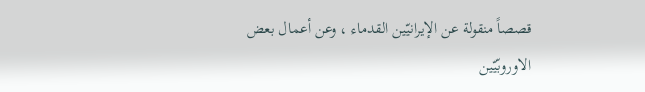قصصاً منقولة عن الإيرانيّين القدماء ، وعن أعمال بعض الاوروبّيّين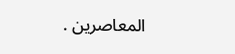المعاصرين .